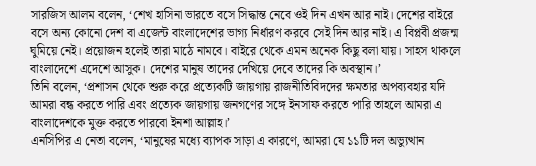সারজিস আলম বলেন, ‘শেখ হাসিনা ভারতে বসে সিদ্ধান্ত নেবে ওই দিন এখন আর নাই। দেশের বাইরে বসে অন্য কোনো দেশ বা এজেন্ট বাংলাদেশের ভাগ্য নির্ধারণ করবে সেই দিন আর নাই। এ বিপ্লবী প্রজন্ম ঘুমিয়ে নেই। প্রয়োজন হলেই তারা মাঠে নামবে। বাইরে থেকে এমন অনেক কিছু বলা যায়। সাহস থাকলে বাংলাদেশে এদেশে আসুক। দেশের মানুষ তাদের দেখিয়ে দেবে তাদের কি অবস্থান।’
তিনি বলেন, ‘প্রশাসন থেকে শুরু করে প্রত্যেকটি জায়গায় রাজনীতিবিদদের ক্ষমতার অপব্যবহার যদি আমরা বন্ধ করতে পারি এবং প্রত্যেক জায়গায় জনগণের সঙ্গে ইনসাফ করতে পারি তাহলে আমরা এ বাংলাদেশকে মুক্ত করতে পারবো ইনশা আল্লাহ।’
এনসিপির এ নেতা বলেন, ‘মানুষের মধ্যে ব্যাপক সাড়া এ কারণে, আমরা যে ১১টি দল অভ্যুত্থান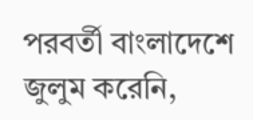পরবর্তী বাংলাদেশে জুলুম করেনি,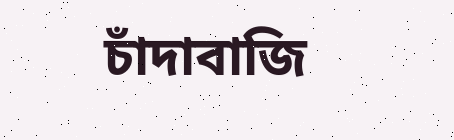চাঁদাবাজি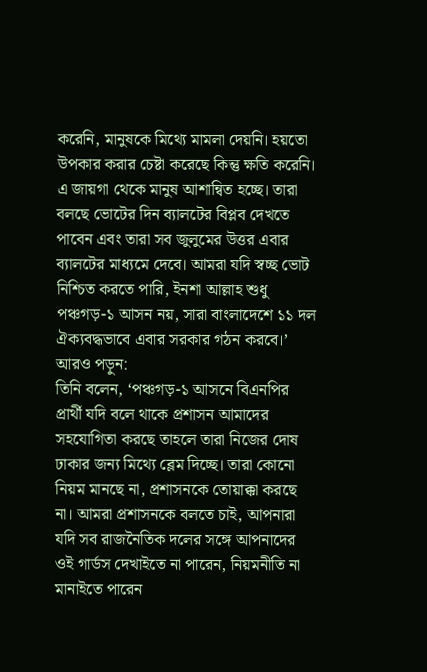করেনি, মানুষকে মিথ্যে মামলা দেয়নি। হয়তো উপকার করার চেষ্টা করেছে কিন্তু ক্ষতি করেনি। এ জায়গা থেকে মানুষ আশান্বিত হচ্ছে। তারা বলছে ভোটের দিন ব্যালটের বিপ্লব দেখতে পাবেন এবং তারা সব জুলুমের উত্তর এবার ব্যালটের মাধ্যমে দেবে। আমরা যদি স্বচ্ছ ভোট নিশ্চিত করতে পারি, ইনশা আল্লাহ শুধু পঞ্চগড়-১ আসন নয়, সারা বাংলাদেশে ১১ দল ঐক্যবদ্ধভাবে এবার সরকার গঠন করবে।’
আরও পড়ুন:
তিনি বলেন, ‘পঞ্চগড়-১ আসনে বিএনপির প্রার্থী যদি বলে থাকে প্রশাসন আমাদের সহযোগিতা করছে তাহলে তারা নিজের দোষ ঢাকার জন্য মিথ্যে ব্লেম দিচ্ছে। তারা কোনো নিয়ম মানছে না, প্রশাসনকে তোয়াক্কা করছে না। আমরা প্রশাসনকে বলতে চাই, আপনারা যদি সব রাজনৈতিক দলের সঙ্গে আপনাদের ওই গার্ডস দেখাইতে না পারেন, নিয়মনীতি না মানাইতে পারেন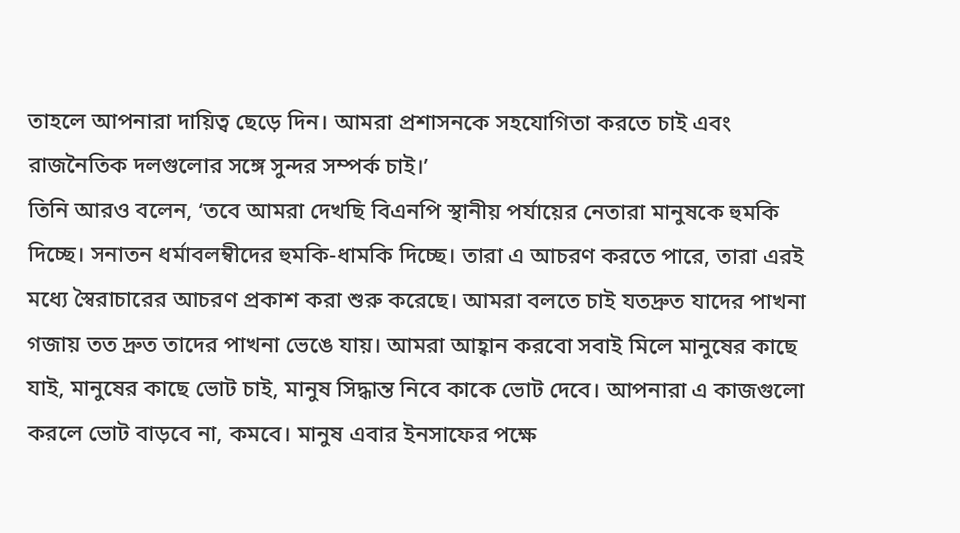তাহলে আপনারা দায়িত্ব ছেড়ে দিন। আমরা প্রশাসনকে সহযোগিতা করতে চাই এবং রাজনৈতিক দলগুলোর সঙ্গে সুন্দর সম্পর্ক চাই।’
তিনি আরও বলেন, ‘তবে আমরা দেখছি বিএনপি স্থানীয় পর্যায়ের নেতারা মানুষকে হুমকি দিচ্ছে। সনাতন ধর্মাবলম্বীদের হুমকি-ধামকি দিচ্ছে। তারা এ আচরণ করতে পারে, তারা এরই মধ্যে স্বৈরাচারের আচরণ প্রকাশ করা শুরু করেছে। আমরা বলতে চাই যতদ্রুত যাদের পাখনা গজায় তত দ্রুত তাদের পাখনা ভেঙে যায়। আমরা আহ্বান করবো সবাই মিলে মানুষের কাছে যাই, মানুষের কাছে ভোট চাই, মানুষ সিদ্ধান্ত নিবে কাকে ভোট দেবে। আপনারা এ কাজগুলো করলে ভোট বাড়বে না, কমবে। মানুষ এবার ইনসাফের পক্ষে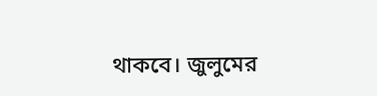থাকবে। জুলুমের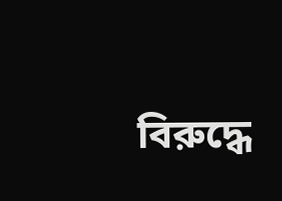বিরুদ্ধে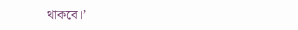থাকবে।’